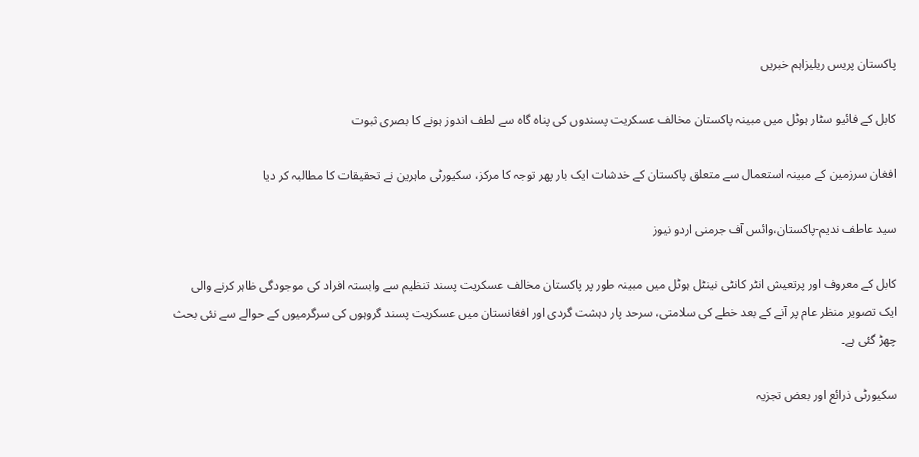پاکستان پریس ریلیزاہم خبریں

کابل کے فائیو سٹار ہوٹل میں مبینہ پاکستان مخالف عسکریت پسندوں کی پناہ گاہ سے لطف اندوز ہونے کا بصری ثبوت

افغان سرزمین کے مبینہ استعمال سے متعلق پاکستان کے خدشات ایک بار پھر توجہ کا مرکز، سکیورٹی ماہرین نے تحقیقات کا مطالبہ کر دیا

سید عاطف ندیم-پاکستان،وائس آف جرمنی اردو نیوز

کابل کے معروف اور پرتعیش انٹر کانٹی نینٹل ہوٹل میں مبینہ طور پر پاکستان مخالف عسکریت پسند تنظیم سے وابستہ افراد کی موجودگی ظاہر کرنے والی ایک تصویر منظر عام پر آنے کے بعد خطے کی سلامتی، سرحد پار دہشت گردی اور افغانستان میں عسکریت پسند گروہوں کی سرگرمیوں کے حوالے سے نئی بحث چھڑ گئی ہے۔

سکیورٹی ذرائع اور بعض تجزیہ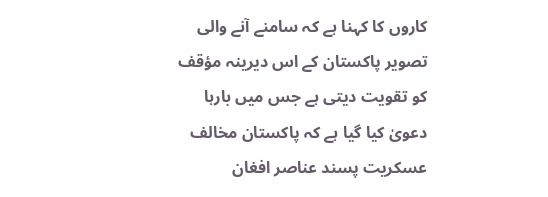کاروں کا کہنا ہے کہ سامنے آنے والی تصویر پاکستان کے اس دیرینہ مؤقف کو تقویت دیتی ہے جس میں بارہا دعویٰ کیا گیا ہے کہ پاکستان مخالف عسکریت پسند عناصر افغان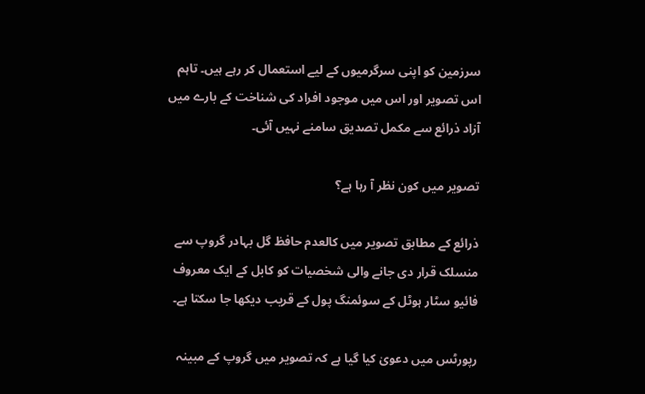سرزمین کو اپنی سرگرمیوں کے لیے استعمال کر رہے ہیں۔ تاہم اس تصویر اور اس میں موجود افراد کی شناخت کے بارے میں آزاد ذرائع سے مکمل تصدیق سامنے نہیں آئی۔

تصویر میں کون نظر آ رہا ہے؟

ذرائع کے مطابق تصویر میں کالعدم حافظ گل بہادر گروپ سے منسلک قرار دی جانے والی شخصیات کو کابل کے ایک معروف فائیو سٹار ہوٹل کے سوئمنگ پول کے قریب دیکھا جا سکتا ہے۔

رپورٹس میں دعویٰ کیا گیا ہے کہ تصویر میں گروپ کے مبینہ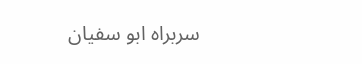سربراہ ابو سفیان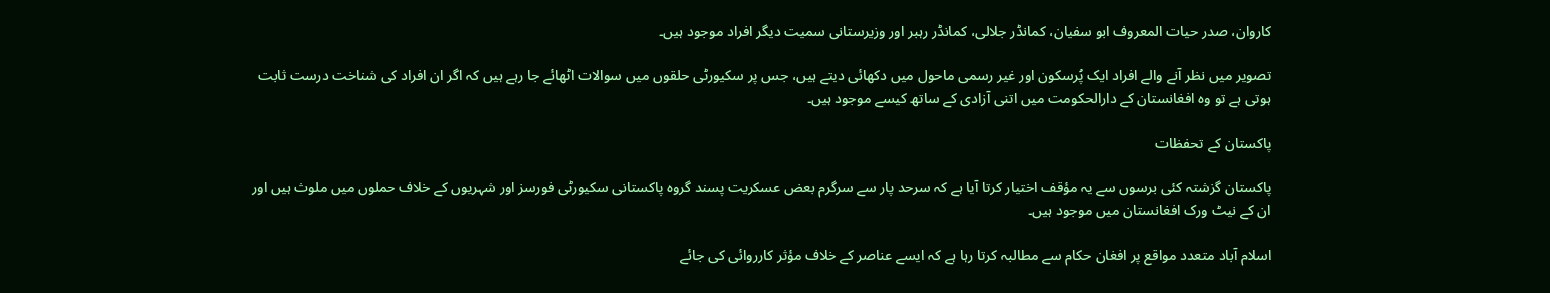کاروان، صدر حیات المعروف ابو سفیان، کمانڈر جلالی، کمانڈر رہبر اور وزیرستانی سمیت دیگر افراد موجود ہیں۔

تصویر میں نظر آنے والے افراد ایک پُرسکون اور غیر رسمی ماحول میں دکھائی دیتے ہیں، جس پر سکیورٹی حلقوں میں سوالات اٹھائے جا رہے ہیں کہ اگر ان افراد کی شناخت درست ثابت ہوتی ہے تو وہ افغانستان کے دارالحکومت میں اتنی آزادی کے ساتھ کیسے موجود ہیں۔

پاکستان کے تحفظات

پاکستان گزشتہ کئی برسوں سے یہ مؤقف اختیار کرتا آیا ہے کہ سرحد پار سے سرگرم بعض عسکریت پسند گروہ پاکستانی سکیورٹی فورسز اور شہریوں کے خلاف حملوں میں ملوث ہیں اور ان کے نیٹ ورک افغانستان میں موجود ہیں۔

اسلام آباد متعدد مواقع پر افغان حکام سے مطالبہ کرتا رہا ہے کہ ایسے عناصر کے خلاف مؤثر کارروائی کی جائے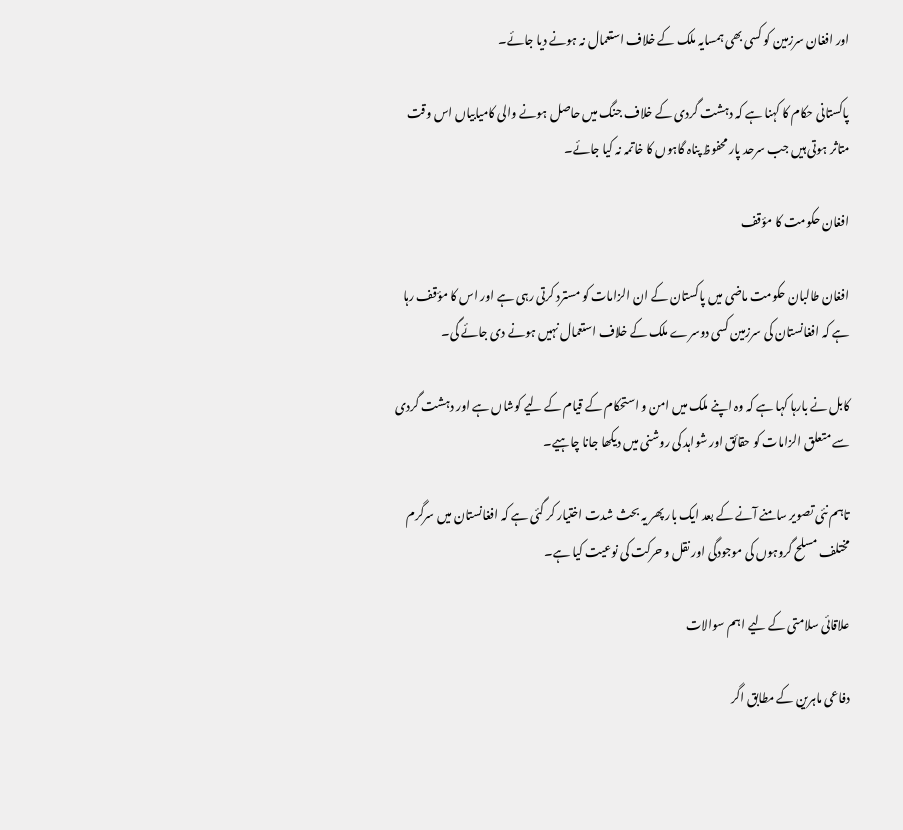اور افغان سرزمین کو کسی بھی ہمسایہ ملک کے خلاف استعمال نہ ہونے دیا جائے۔

پاکستانی حکام کا کہنا ہے کہ دہشت گردی کے خلاف جنگ میں حاصل ہونے والی کامیابیاں اس وقت متاثر ہوتی ہیں جب سرحد پار محفوظ پناہ گاہوں کا خاتمہ نہ کیا جائے۔

افغان حکومت کا مؤقف

افغان طالبان حکومت ماضی میں پاکستان کے ان الزامات کو مسترد کرتی رہی ہے اور اس کا مؤقف رہا ہے کہ افغانستان کی سرزمین کسی دوسرے ملک کے خلاف استعمال نہیں ہونے دی جائے گی۔

کابل نے بارہا کہا ہے کہ وہ اپنے ملک میں امن و استحکام کے قیام کے لیے کوشاں ہے اور دہشت گردی سے متعلق الزامات کو حقائق اور شواہد کی روشنی میں دیکھا جانا چاہیے۔

تاہم نئی تصویر سامنے آنے کے بعد ایک بار پھر یہ بحث شدت اختیار کر گئی ہے کہ افغانستان میں سرگرم مختلف مسلح گروہوں کی موجودگی اور نقل و حرکت کی نوعیت کیا ہے۔

علاقائی سلامتی کے لیے اہم سوالات

دفاعی ماہرین کے مطابق اگر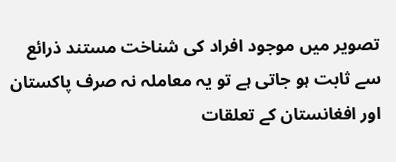تصویر میں موجود افراد کی شناخت مستند ذرائع سے ثابت ہو جاتی ہے تو یہ معاملہ نہ صرف پاکستان اور افغانستان کے تعلقات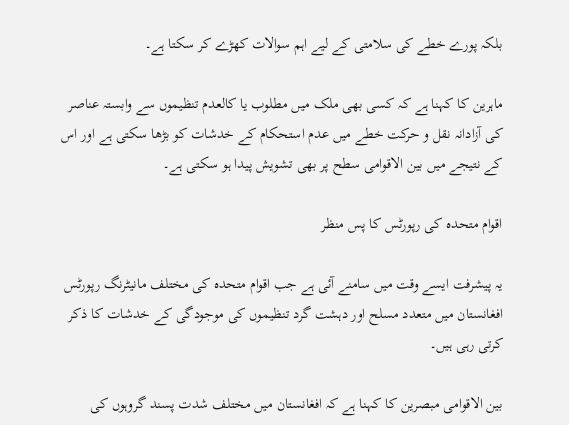بلکہ پورے خطے کی سلامتی کے لیے اہم سوالات کھڑے کر سکتا ہے۔

ماہرین کا کہنا ہے کہ کسی بھی ملک میں مطلوب یا کالعدم تنظیموں سے وابستہ عناصر کی آزادانہ نقل و حرکت خطے میں عدم استحکام کے خدشات کو بڑھا سکتی ہے اور اس کے نتیجے میں بین الاقوامی سطح پر بھی تشویش پیدا ہو سکتی ہے۔

اقوام متحدہ کی رپورٹس کا پس منظر

یہ پیشرفت ایسے وقت میں سامنے آئی ہے جب اقوام متحدہ کی مختلف مانیٹرنگ رپورٹس افغانستان میں متعدد مسلح اور دہشت گرد تنظیموں کی موجودگی کے خدشات کا ذکر کرتی رہی ہیں۔

بین الاقوامی مبصرین کا کہنا ہے کہ افغانستان میں مختلف شدت پسند گروہوں کی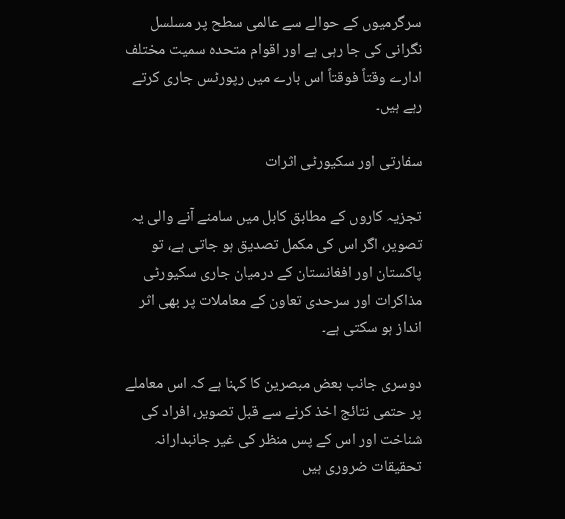سرگرمیوں کے حوالے سے عالمی سطح پر مسلسل نگرانی کی جا رہی ہے اور اقوام متحدہ سمیت مختلف ادارے وقتاً فوقتاً اس بارے میں رپورٹس جاری کرتے رہے ہیں۔

سفارتی اور سکیورٹی اثرات

تجزیہ کاروں کے مطابق کابل میں سامنے آنے والی یہ تصویر، اگر اس کی مکمل تصدیق ہو جاتی ہے، تو پاکستان اور افغانستان کے درمیان جاری سکیورٹی مذاکرات اور سرحدی تعاون کے معاملات پر بھی اثر انداز ہو سکتی ہے۔

دوسری جانب بعض مبصرین کا کہنا ہے کہ اس معاملے پر حتمی نتائج اخذ کرنے سے قبل تصویر، افراد کی شناخت اور اس کے پس منظر کی غیر جانبدارانہ تحقیقات ضروری ہیں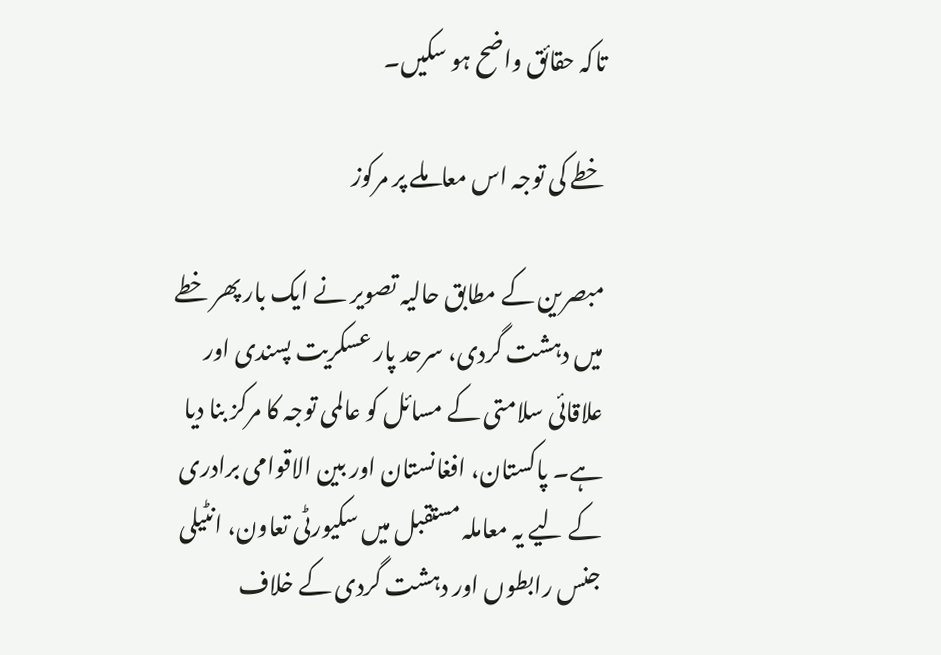تاکہ حقائق واضح ہو سکیں۔

خطے کی توجہ اس معاملے پر مرکوز

مبصرین کے مطابق حالیہ تصویر نے ایک بار پھر خطے میں دہشت گردی، سرحد پار عسکریت پسندی اور علاقائی سلامتی کے مسائل کو عالمی توجہ کا مرکز بنا دیا ہے۔ پاکستان، افغانستان اور بین الاقوامی برادری کے لیے یہ معاملہ مستقبل میں سکیورٹی تعاون، انٹیلی جنس رابطوں اور دہشت گردی کے خلاف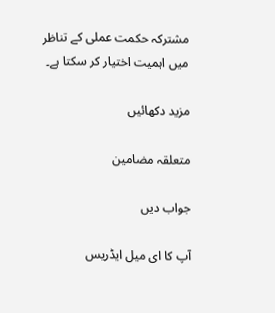مشترکہ حکمت عملی کے تناظر میں اہمیت اختیار کر سکتا ہے۔

مزید دکھائیں

متعلقہ مضامین

جواب دیں

آپ کا ای میل ایڈریس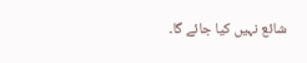شائع نہیں کیا جائے گا۔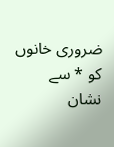ضروری خانوں کو * سے نشان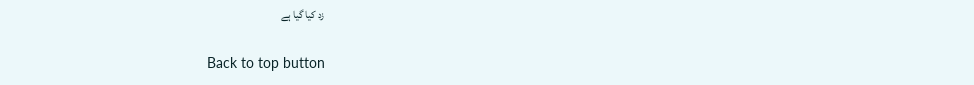زد کیا گیا ہے

Back to top button